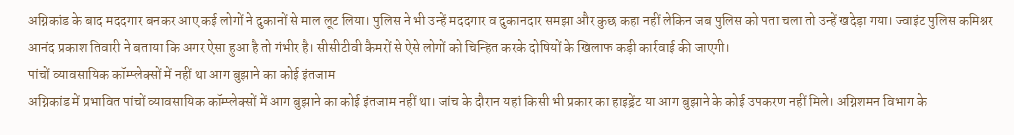अग्निकांड के बाद मददगार बनकर आए कई लोगों ने दुकानों से माल लूट लिया। पुलिस ने भी उन्हें मददगार व दुकानदार समझा और कुछ कहा नहीं लेकिन जब पुलिस को पता चला तो उन्हें खदेड़ा गया। ज्वाइंट पुलिस कमिश्नर आनंद प्रकाश तिवारी ने बताया कि अगर ऐसा हुआ है तो गंभीर है। सीसीटीवी कैमरों से ऐसे लोगों को चिन्हित करके दोषियों के खिलाफ कड़ी कार्रवाई की जाएगी।
पांचों व्यावसायिक कॉम्प्लेक्सों में नहीं था आग बुझाने का कोई इंतजाम
अग्निकांड में प्रभावित पांचों व्यावसायिक कॉम्प्लेक्सों में आग बुझाने का कोई इंतजाम नहीं था। जांच के दौरान यहां किसी भी प्रकार का हाइड्रेंट या आग बुझाने के कोई उपकरण नहीं मिले। अग्निशमन विभाग के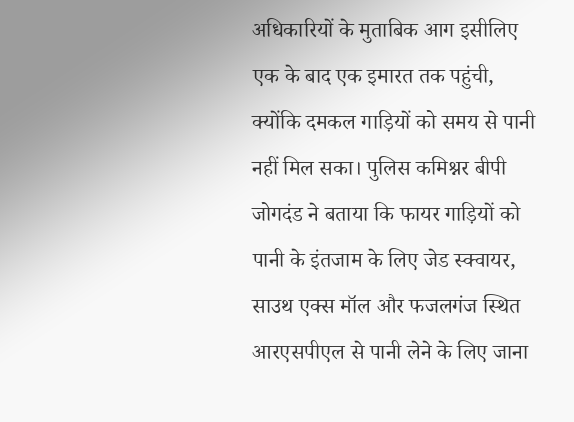अधिकारियों के मुताबिक आग इसीलिए एक के बाद एक इमारत तक पहुंची, क्योंकि दमकल गाड़ियों को समय से पानी नहीं मिल सका। पुलिस कमिश्नर बीपी जोगदंड ने बताया कि फायर गाड़ियों को पानी के इंतजाम के लिए जेड स्क्वायर, साउथ एक्स मॉल और फजलगंज स्थित आरएसपीएल से पानी लेने के लिए जाना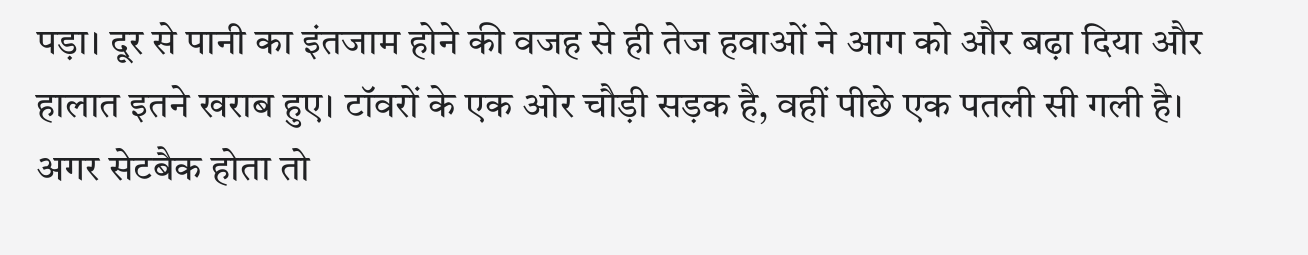पड़ा। दूर से पानी का इंतजाम होने की वजह से ही तेज हवाओं ने आग को और बढ़ा दिया और हालात इतने खराब हुए। टॉवरों के एक ओर चौड़ी सड़क है, वहीं पीछे एक पतली सी गली है। अगर सेटबैक होता तो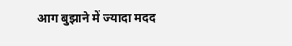आग बुझाने में ज्यादा मदद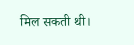मिल सकती थी।